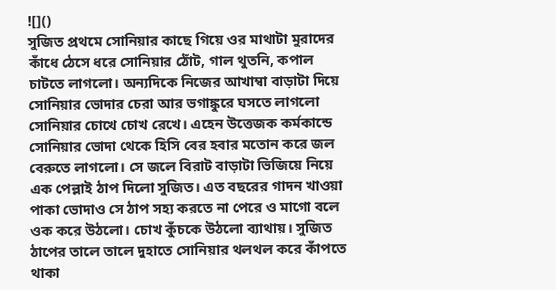![]()
সুজিত প্রথমে সোনিয়ার কাছে গিয়ে ওর মাথাটা মুরাদের কাঁধে ঠেসে ধরে সোনিয়ার ঠোঁট, গাল থুতনি, কপাল চাটতে লাগলো। অন্যদিকে নিজের আখাম্বা বাড়াটা দিয়ে সোনিয়ার ভোদার চেরা আর ভগাঙ্কুরে ঘসতে লাগলো সোনিয়ার চোখে চোখ রেখে। এহেন উত্তেজক কর্মকান্ডে সোনিয়ার ভোদা থেকে হিসি বের হবার মতোন করে জল বেরুতে লাগলো। সে জলে বিরাট বাড়াটা ভিজিয়ে নিয়ে এক পেল্লাই ঠাপ দিলো সুজিত। এত বছরের গাদন খাওয়া পাকা ভোদাও সে ঠাপ সহ্য করতে না পেরে ও মাগো বলে ওক করে উঠলো। চোখ কুঁচকে উঠলো ব্যাথায়। সুজিত ঠাপের তালে তালে দুহাতে সোনিয়ার থলথল করে কাঁপতে থাকা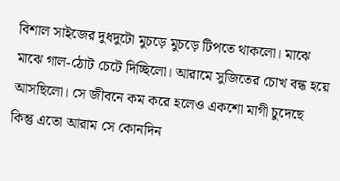বিশাল সাইজের দুধদুটো মুচড়ে মুচড়ে টিপতে থাকলো। মাঝে মাঝে গাল-ঠোট চেটে দিচ্ছিলো। আরামে সুজিতের চোখ বন্ধ হয়ে আসছিলো। সে জীবনে কম করে হলেও একশো মাগী চুদেছে কিন্তু এতো আরাম সে কোনদিন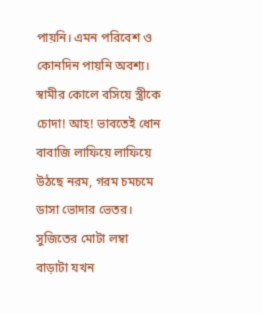পায়নি। এমন পরিবেশ ও কোনদিন পায়নি অবশ্য। স্বামীর কোলে বসিয়ে স্ত্রীকে চোদা! আহ! ভাবতেই ধোন বাবাজি লাফিয়ে লাফিয়ে উঠছে নরম, গরম চমচমে ডাসা ভোদার ভেতর। সুজিতের মোটা লম্বা বাড়াটা যখন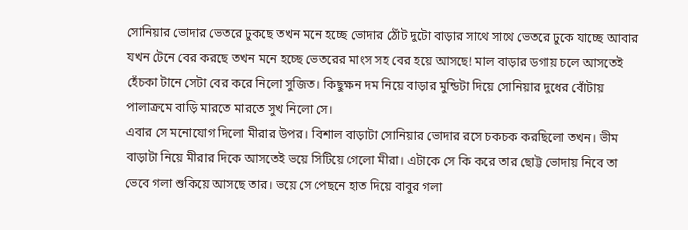সোনিয়ার ভোদার ভেতরে ঢুকছে তখন মনে হচ্ছে ভোদার ঠোঁট দুটো বাড়ার সাথে সাথে ভেতরে ঢুকে যাচ্ছে আবার যখন টেনে বের করছে তখন মনে হচ্ছে ভেতরের মাংস সহ বের হয়ে আসছে! মাল বাড়ার ডগায় চলে আসতেই হেঁচকা টানে সেটা বের করে নিলো সুজিত। কিছুক্ষন দম নিয়ে বাড়ার মুন্ডিটা দিয়ে সোনিয়ার দুধের বোঁটায় পালাক্রমে বাড়ি মারতে মারতে সুখ নিলো সে।
এবার সে মনোযোগ দিলো মীরার উপর। বিশাল বাড়াটা সোনিয়ার ভোদার রসে চকচক করছিলো তখন। ভীম বাড়াটা নিয়ে মীরার দিকে আসতেই ভয়ে সিটিয়ে গেলো মীরা। এটাকে সে কি করে তার ছোট্ট ভোদায় নিবে তা ভেবে গলা শুকিয়ে আসছে তার। ভয়ে সে পেছনে হাত দিয়ে বাবুর গলা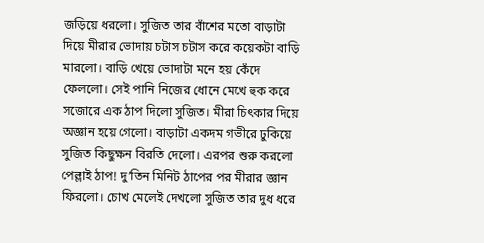জড়িয়ে ধরলো। সুজিত তার বাঁশের মতো বাড়াটা দিয়ে মীরার ভোদায় চটাস চটাস করে কয়েকটা বাড়ি মারলো। বাড়ি খেয়ে ভোদাটা মনে হয় কেঁদে ফেললো। সেই পানি নিজের ধোনে মেখে হুক করে সজোরে এক ঠাপ দিলো সুজিত। মীরা চিৎকার দিয়ে অজ্ঞান হয়ে গেলো। বাড়াটা একদম গভীরে ঢুকিয়ে সুজিত কিছুক্ষন বিরতি দেলো। এরপর শুরু করলো পেল্লাই ঠাপ! দু’তিন মিনিট ঠাপের পর মীরার জ্ঞান ফিরলো। চোখ মেলেই দেখলো সুজিত তার দুধ ধরে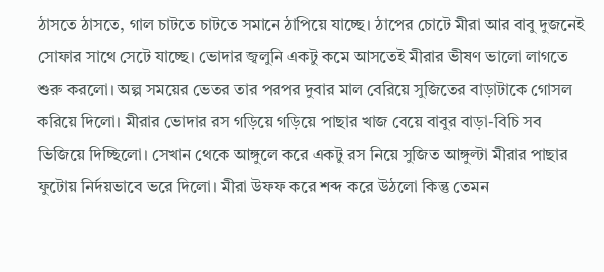ঠাসতে ঠাসতে, গাল চাটতে চাটতে সমানে ঠাপিয়ে যাচ্ছে। ঠাপের চোটে মীরা আর বাবু দুজনেই সোফার সাথে সেটে যাচ্ছে। ভোদার জ্বলুনি একটু কমে আসতেই মীরার ভীষণ ভালো লাগতে শুরু করলো। অল্প সময়ের ভেতর তার পরপর দুবার মাল বেরিয়ে সুজিতের বাড়াটাকে গোসল করিয়ে দিলো। মীরার ভোদার রস গড়িয়ে গড়িয়ে পাছার খাজ বেয়ে বাবুর বাড়া-বিচি সব ভিজিয়ে দিচ্ছিলো। সেখান থেকে আঙ্গুলে করে একটু রস নিয়ে সুজিত আঙ্গুল্টা মীরার পাছার ফুটোয় নির্দয়ভাবে ভরে দিলো। মীরা উফফ করে শব্দ করে উঠলো কিন্তু তেমন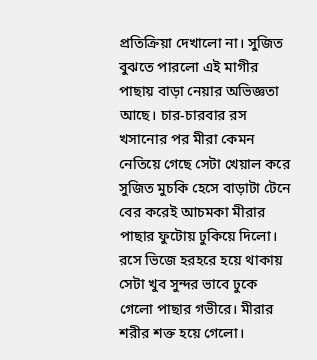প্রতিক্রিয়া দেখালো না। সুজিত বুঝতে পারলো এই মাগীর পাছায় বাড়া নেয়ার অভিজ্ঞতা আছে। চার-চারবার রস খসানোর পর মীরা কেমন নেতিয়ে গেছে সেটা খেয়াল করে সুজিত মুচকি হেসে বাড়াটা টেনে বের করেই আচমকা মীরার পাছার ফুটোয় ঢুকিয়ে দিলো। রসে ভিজে হরহরে হয়ে থাকায় সেটা খুব সুন্দর ভাবে ঢুকে গেলো পাছার গভীরে। মীরার শরীর শক্ত হয়ে গেলো।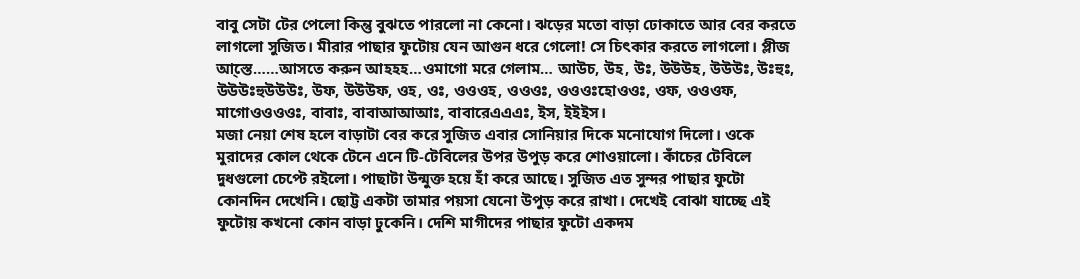বাবু সেটা টের পেলো কিন্তু বুঝতে পারলো না কেনো। ঝড়ের মতো বাড়া ঢোকাতে আর বের করতে লাগলো সুজিত। মীরার পাছার ফুটোয় যেন আগুন ধরে গেলো! সে চিৎকার করতে লাগলো। প্লীজ আ্স্তে……আসতে করুন আহহহ…ওমাগো মরে গেলাম… আউচ, উহ, উঃ, উউউহ, উউউঃ, উঃহুঃ, উউউঃহুউউউঃ, উফ, উউউফ, ওহ, ওঃ, ওওওহ, ওওওঃ, ওওওঃহোওওঃ, ওফ, ওওওফ, মাগোওওওওঃ, বাবাঃ, বাবাআআআঃ, বাবারেএএএঃ, ইস, ইইইস।
মজা নেয়া শেষ হলে বাড়াটা বের করে সুজিত এবার সোনিয়ার দিকে মনোযোগ দিলো। ওকে মুরাদের কোল থেকে টেনে এনে টি-টেবিলের উপর উপুড় করে শোওয়ালো। কাঁচের টেবিলে দুধগুলো চেপ্টে রইলো। পাছাটা উন্মুক্ত হয়ে হাঁ করে আছে। সুজিত এত সুন্দর পাছার ফুটো কোনদিন দেখেনি। ছোট্ট একটা তামার পয়সা যেনো উপুড় করে রাখা। দেখেই বোঝা যাচ্ছে এই ফুটোয় কখনো কোন বাড়া ঢুকেনি। দেশি মাগীদের পাছার ফুটো একদম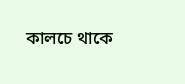কালচে থাকে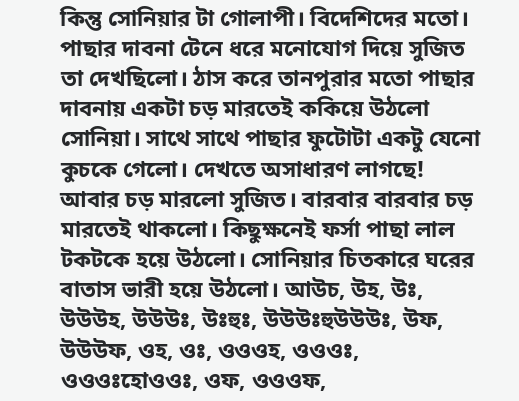কিন্তু সোনিয়ার টা গোলাপী। বিদেশিদের মতো। পাছার দাবনা টেনে ধরে মনোযোগ দিয়ে সুজিত তা দেখছিলো। ঠাস করে তানপুরার মতো পাছার দাবনায় একটা চড় মারতেই ককিয়ে উঠলো সোনিয়া। সাথে সাথে পাছার ফুটোটা একটু যেনো কুচকে গেলো। দেখতে অসাধারণ লাগছে! আবার চড় মারলো সুজিত। বারবার বারবার চড় মারতেই থাকলো। কিছুক্ষনেই ফর্সা পাছা লাল টকটকে হয়ে উঠলো। সোনিয়ার চিতকারে ঘরের বাতাস ভারী হয়ে উঠলো। আউচ, উহ, উঃ, উউউহ, উউউঃ, উঃহুঃ, উউউঃহুউউউঃ, উফ, উউউফ, ওহ, ওঃ, ওওওহ, ওওওঃ, ওওওঃহোওওঃ, ওফ, ওওওফ,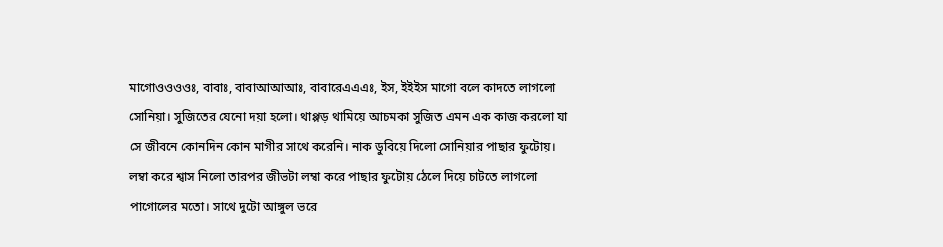মাগোওওওওঃ, বাবাঃ, বাবাআআআঃ, বাবারেএএএঃ, ইস, ইইইস মাগো বলে কাদতে লাগলো সোনিয়া। সুজিতের যেনো দয়া হলো। থাপ্পড় থামিয়ে আচমকা সুজিত এমন এক কাজ করলো যা সে জীবনে কোনদিন কোন মাগীর সাথে করেনি। নাক ডুবিয়ে দিলো সোনিয়ার পাছার ফুটোয়। লম্বা করে শ্বাস নিলো তারপর জীভটা লম্বা করে পাছার ফুটোয় ঠেলে দিয়ে চাটতে লাগলো পাগোলের মতো। সাথে দুটো আঙ্গুল ভরে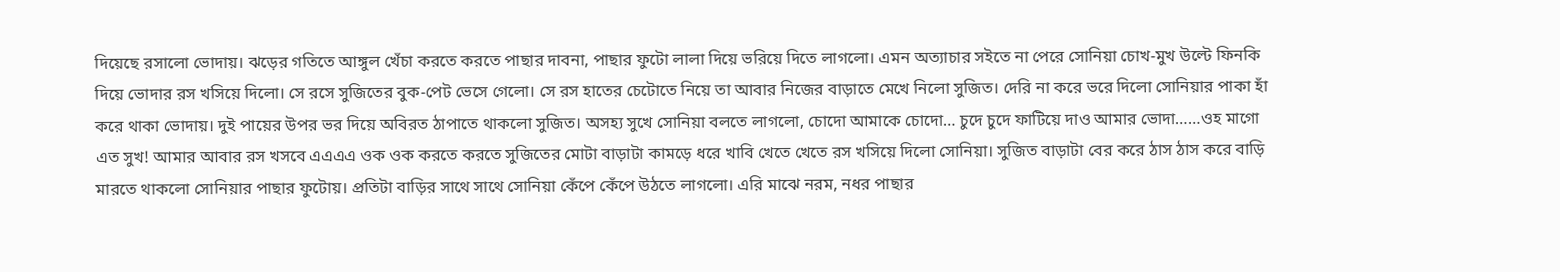দিয়েছে রসালো ভোদায়। ঝড়ের গতিতে আঙ্গুল খেঁচা করতে করতে পাছার দাবনা, পাছার ফুটো লালা দিয়ে ভরিয়ে দিতে লাগলো। এমন অত্যাচার সইতে না পেরে সোনিয়া চোখ-মুখ উল্টে ফিনকি দিয়ে ভোদার রস খসিয়ে দিলো। সে রসে সুজিতের বুক-পেট ভেসে গেলো। সে রস হাতের চেটোতে নিয়ে তা আবার নিজের বাড়াতে মেখে নিলো সুজিত। দেরি না করে ভরে দিলো সোনিয়ার পাকা হাঁ করে থাকা ভোদায়। দুই পায়ের উপর ভর দিয়ে অবিরত ঠাপাতে থাকলো সুজিত। অসহ্য সুখে সোনিয়া বলতে লাগলো, চোদো আমাকে চোদো… চুদে চুদে ফাটিয়ে দাও আমার ভোদা……ওহ মাগো এত সুখ! আমার আবার রস খসবে এএএএ ওক ওক করতে করতে সুজিতের মোটা বাড়াটা কামড়ে ধরে খাবি খেতে খেতে রস খসিয়ে দিলো সোনিয়া। সুজিত বাড়াটা বের করে ঠাস ঠাস করে বাড়ি মারতে থাকলো সোনিয়ার পাছার ফুটোয়। প্রতিটা বাড়ির সাথে সাথে সোনিয়া কেঁপে কেঁপে উঠতে লাগলো। এরি মাঝে নরম, নধর পাছার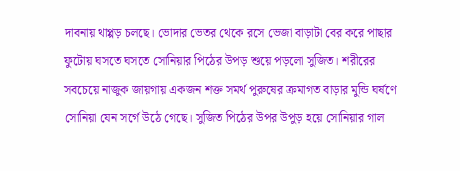দাবনায় থাপ্পড় চলছে। ভোদার ভেতর থেকে রসে ভেজা বাড়াটা বের করে পাছার ফুটোয় ঘসতে ঘসতে সোনিয়ার পিঠের উপড় শুয়ে পড়লো সুজিত। শরীরের সবচেয়ে নাজুক জায়গায় একজন শক্ত সমর্থ পুরুষের ক্রমাগত বাড়ার মুন্ডি ঘর্ষণে সোনিয়া যেন সর্গে উঠে গেছে। সুজিত পিঠের উপর উপুড় হয়ে সোনিয়ার গাল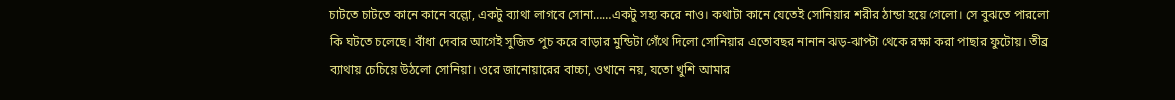চাটতে চাটতে কানে কানে বল্লো, একটু ব্যাথা লাগবে সোনা……একটু সহ্য করে নাও। কথাটা কানে যেতেই সোনিয়ার শরীর ঠান্ডা হয়ে গেলো। সে বুঝতে পারলো কি ঘটতে চলেছে। বাঁধা দেবার আগেই সুজিত পুচ করে বাড়ার মুন্ডিটা গেঁথে দিলো সোনিয়ার এতোবছর নানান ঝড়-ঝাপ্টা থেকে রক্ষা করা পাছার ফুটোয়। তীব্র ব্যাথায় চেচিয়ে উঠলো সোনিয়া। ওরে জানোয়ারের বাচ্চা, ওখানে নয়, যতো খুশি আমার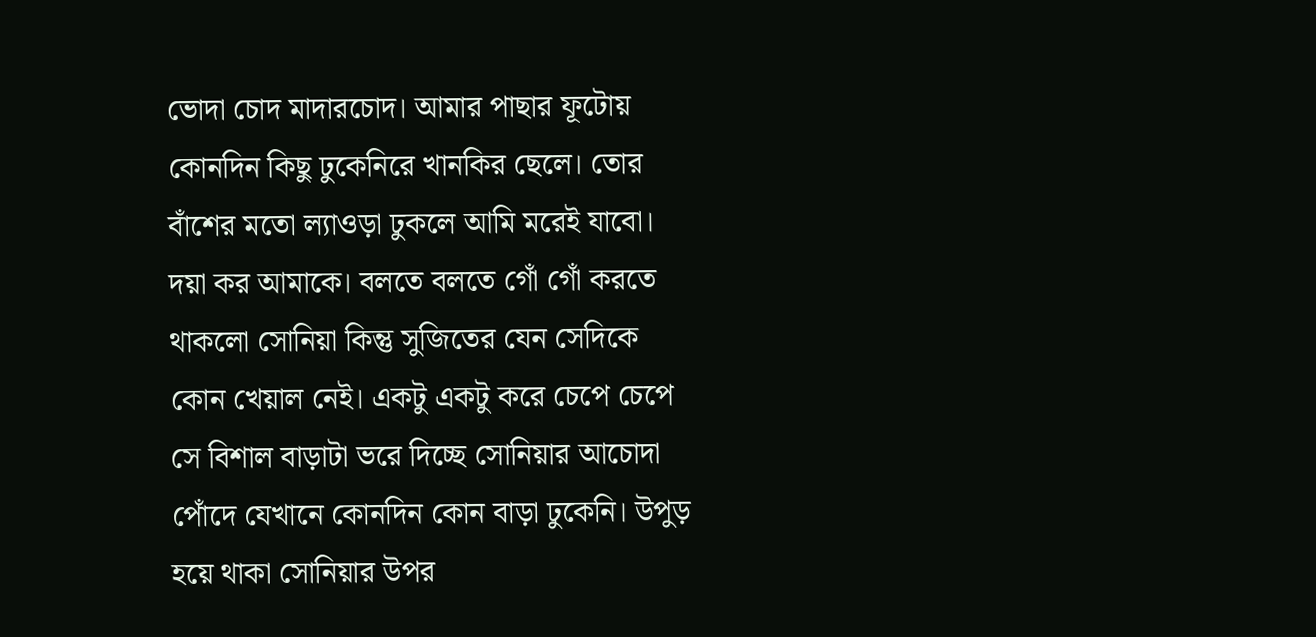ভোদা চোদ মাদারচোদ। আমার পাছার ফূটোয় কোনদিন কিছু ঢুকেনিরে খানকির ছেলে। তোর বাঁশের মতো ল্যাওড়া ঢুকলে আমি মরেই যাবো। দয়া কর আমাকে। বলতে বলতে গোঁ গোঁ করতে থাকলো সোনিয়া কিন্তু সুজিতের যেন সেদিকে কোন খেয়াল নেই। একটু একটু করে চেপে চেপে সে বিশাল বাড়াটা ভরে দিচ্ছে সোনিয়ার আচোদা পোঁদে যেখানে কোনদিন কোন বাড়া ঢুকেনি। উপুড় হয়ে থাকা সোনিয়ার উপর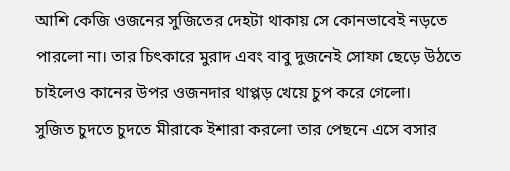আশি কেজি ওজনের সুজিতের দেহটা থাকায় সে কোনভাবেই নড়তে পারলো না। তার চিৎকারে মুরাদ এবং বাবু দুজনেই সোফা ছেড়ে উঠতে চাইলেও কানের উপর ওজনদার থাপ্পড় খেয়ে চুপ করে গেলো।
সুজিত চুদতে চুদতে মীরাকে ইশারা করলো তার পেছনে এসে বসার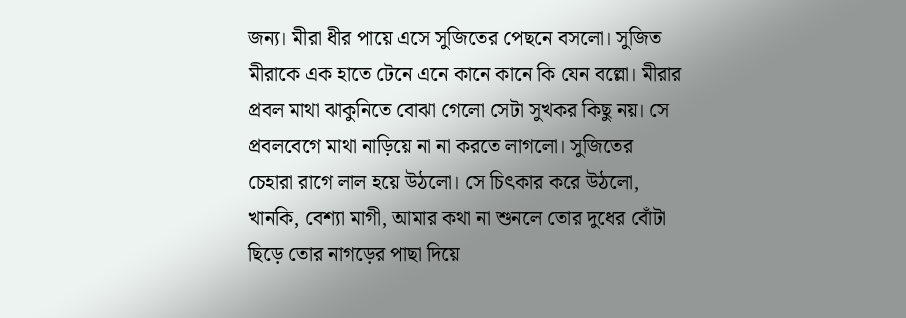জন্য। মীরা ধীর পায়ে এসে সুজিতের পেছনে বসলো। সুজিত মীরাকে এক হাতে টেনে এনে কানে কানে কি যেন বল্লো। মীরার প্রবল মাথা ঝাকুনিতে বোঝা গেলো সেটা সুখকর কিছু নয়। সে প্রবলবেগে মাথা নাড়িয়ে না না করতে লাগলো। সুজিতের চেহারা রাগে লাল হয়ে উঠলো। সে চিৎকার করে উঠলো, খানকি, বেশ্যা মাগী, আমার কথা না শুনলে তোর দুধের বোঁটা ছিড়ে তোর নাগড়ের পাছা দিয়ে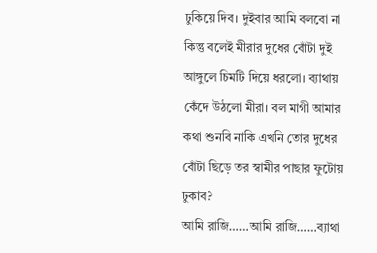ঢুকিয়ে দিব। দুইবার আমি বলবো না কিন্তু বলেই মীরার দুধের বোঁটা দুই আঙ্গুলে চিমটি দিয়ে ধরলো। ব্যাথায় কেঁদে উঠলো মীরা। বল মাগী আমার কথা শুনবি নাকি এখনি তোর দুধের বোঁটা ছিড়ে তর স্বামীর পাছার ফুটোয় ঢুকাব?
আমি রাজি……আমি রাজি……ব্যাথা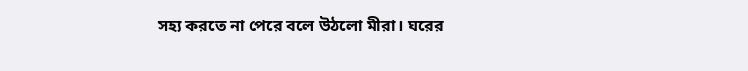সহ্য করতে না পেরে বলে উঠলো মীরা। ঘরের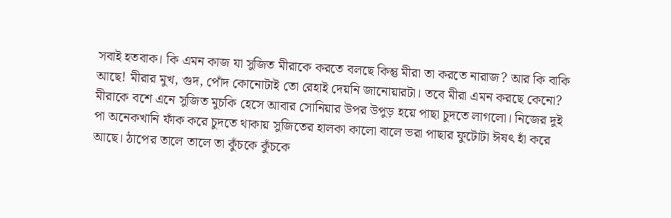সবাই হতবাক। কি এমন কাজ যা সুজিত মীরাকে করতে বলছে কিন্তু মীরা তা করতে নারাজ? আর কি বাকি আছে! মীরার মুখ, গুদ, পোঁদ কোনোটাই তো রেহাই দেয়নি জানোয়ারটা। তবে মীরা এমন করছে কেনো?
মীরাকে বশে এনে সুজিত মুচকি হেসে আবার সোনিয়ার উপর উপুড় হয়ে পাছা চুদতে লাগলো। নিজের দুই পা অনেকখানি ফাঁক করে চুদতে থাকায় সুজিতের হালকা কালো বালে ভরা পাছার ফুটোটা ঈষৎ হাঁ করে আছে। ঠাপের তালে তালে তা কুঁচকে কুঁচকে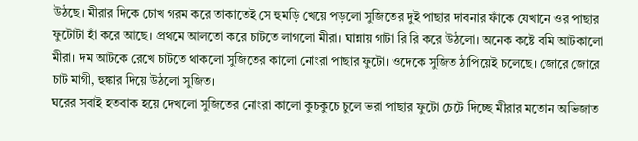উঠছে। মীরার দিকে চোখ গরম করে তাকাতেই সে হুমড়ি খেয়ে পড়লো সুজিতের দুই পাছার দাবনার ফাঁকে যেখানে ওর পাছার ফুটোটা হাঁ করে আছে। প্রথমে আলতো করে চাটতে লাগলো মীরা। ঘান্নায় গাটা রি রি করে উঠলো। অনেক কষ্টে বমি আটকালো মীরা। দম আটকে রেখে চাটতে থাকলো সুজিতের কালো নোংরা পাছার ফুটো। ওদেকে সুজিত ঠাপিয়েই চলেছে। জোরে জোরে চাট মাগী, হুঙ্কার দিয়ে উঠলো সুজিত।
ঘরের সবাই হতবাক হয়ে দেখলো সুজিতের নোংরা কালো কুচকুচে চুলে ভরা পাছার ফুটো চেটে দিচ্ছে মীরার মতোন অভিজাত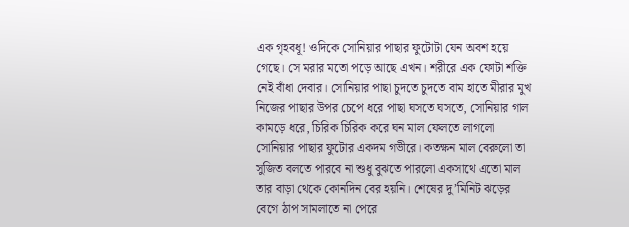এক গৃহবধূ! ওদিকে সোনিয়ার পাছার ফুটোটা যেন অবশ হয়ে গেছে। সে মরার মতো পড়ে আছে এখন। শরীরে এক ফোটা শক্তি নেই বাঁধা দেবার। সোনিয়ার পাছা চুদতে চুদতে বাম হাতে মীরার মুখ নিজের পাছার উপর চেপে ধরে পাছা ঘসতে ঘসতে, সোনিয়ার গাল কামড়ে ধরে, চিরিক চিরিক করে ঘন মাল ফেলতে লাগলো সোনিয়ার পাছার ফুটোর একদম গভীরে। কতক্ষন মাল বেরুলো তা সুজিত বলতে পারবে না শুধু বুঝতে পারলো একসাথে এতো মাল তার বাড়া থেকে কোনদিন বের হয়নি। শেষের দু’মিনিট ঝড়ের বেগে ঠাপ সামলাতে না পেরে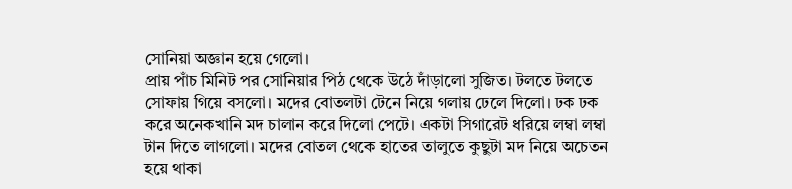সোনিয়া অজ্ঞান হয়ে গেলো।
প্রায় পাঁচ মিনিট পর সোনিয়ার পিঠ থেকে উঠে দাঁড়ালো সুজিত। টলতে টলতে সোফায় গিয়ে বসলো। মদের বোতলটা টেনে নিয়ে গলায় ঢেলে দিলো। ঢক ঢক করে অনেকখানি মদ চালান করে দিলো পেটে। একটা সিগারেট ধরিয়ে লম্বা লম্বা টান দিতে লাগলো। মদের বোতল থেকে হাতের তালুতে কুছুটা মদ নিয়ে অচেতন হয়ে থাকা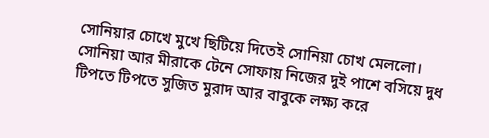সোনিয়ার চোখে মুখে ছিটিয়ে দিতেই সোনিয়া চোখ মেললো। সোনিয়া আর মীরাকে টেনে সোফায় নিজের দুই পাশে বসিয়ে দুধ টিপতে টিপতে সুজিত মুরাদ আর বাবুকে লক্ষ্য করে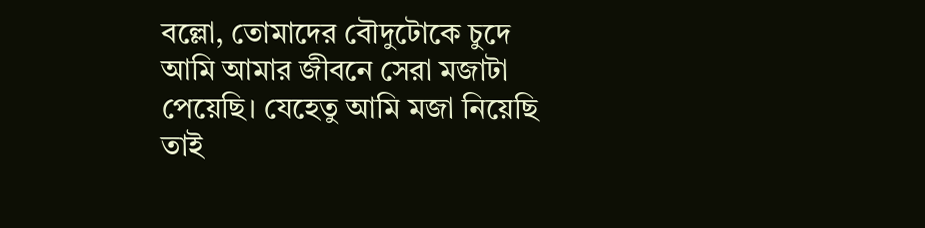বল্লো, তোমাদের বৌদুটোকে চুদে আমি আমার জীবনে সেরা মজাটা পেয়েছি। যেহেতু আমি মজা নিয়েছি তাই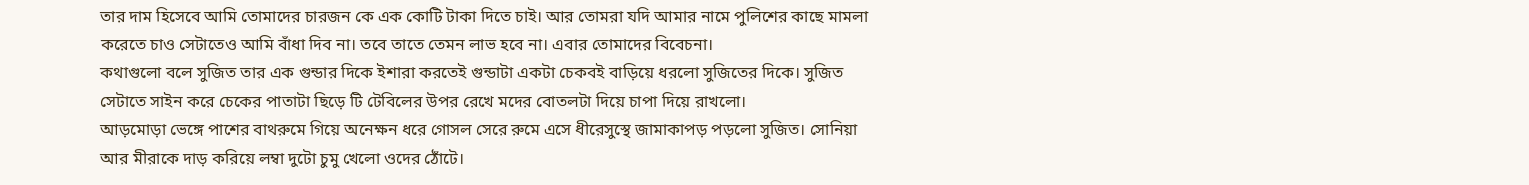তার দাম হিসেবে আমি তোমাদের চারজন কে এক কোটি টাকা দিতে চাই। আর তোমরা যদি আমার নামে পুলিশের কাছে মামলা করেতে চাও সেটাতেও আমি বাঁধা দিব না। তবে তাতে তেমন লাভ হবে না। এবার তোমাদের বিবেচনা।
কথাগুলো বলে সুজিত তার এক গুন্ডার দিকে ইশারা করতেই গুন্ডাটা একটা চেকবই বাড়িয়ে ধরলো সুজিতের দিকে। সুজিত সেটাতে সাইন করে চেকের পাতাটা ছিড়ে টি টেবিলের উপর রেখে মদের বোতলটা দিয়ে চাপা দিয়ে রাখলো।
আড়মোড়া ভেঙ্গে পাশের বাথরুমে গিয়ে অনেক্ষন ধরে গোসল সেরে রুমে এসে ধীরেসুস্থে জামাকাপড় পড়লো সুজিত। সোনিয়া আর মীরাকে দাড় করিয়ে লম্বা দুটো চুমু খেলো ওদের ঠোঁটে।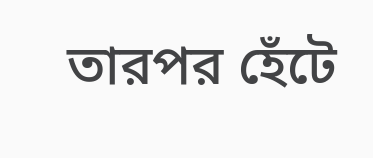তারপর হেঁটে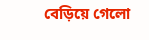বেড়িয়ে গেলো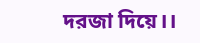দরজা দিয়ে।।